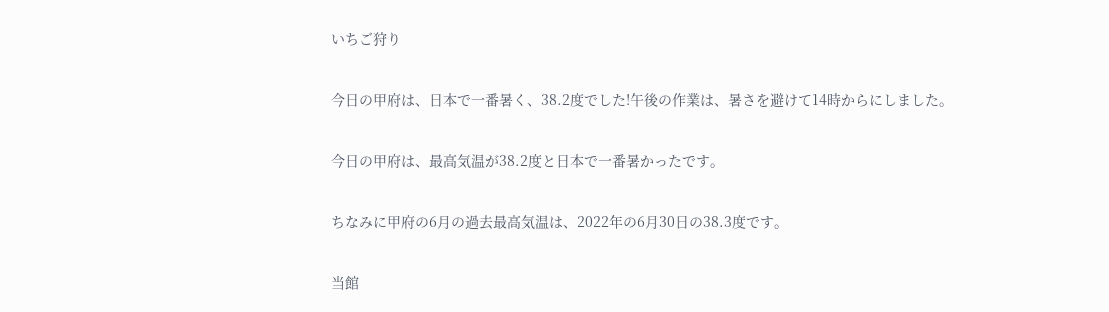いちご狩り

今日の甲府は、日本で一番暑く、38.2度でした!午後の作業は、暑さを避けて14時からにしました。

今日の甲府は、最高気温が38.2度と日本で一番暑かったです。

ちなみに甲府の6月の過去最高気温は、2022年の6月30日の38.3度です。

当館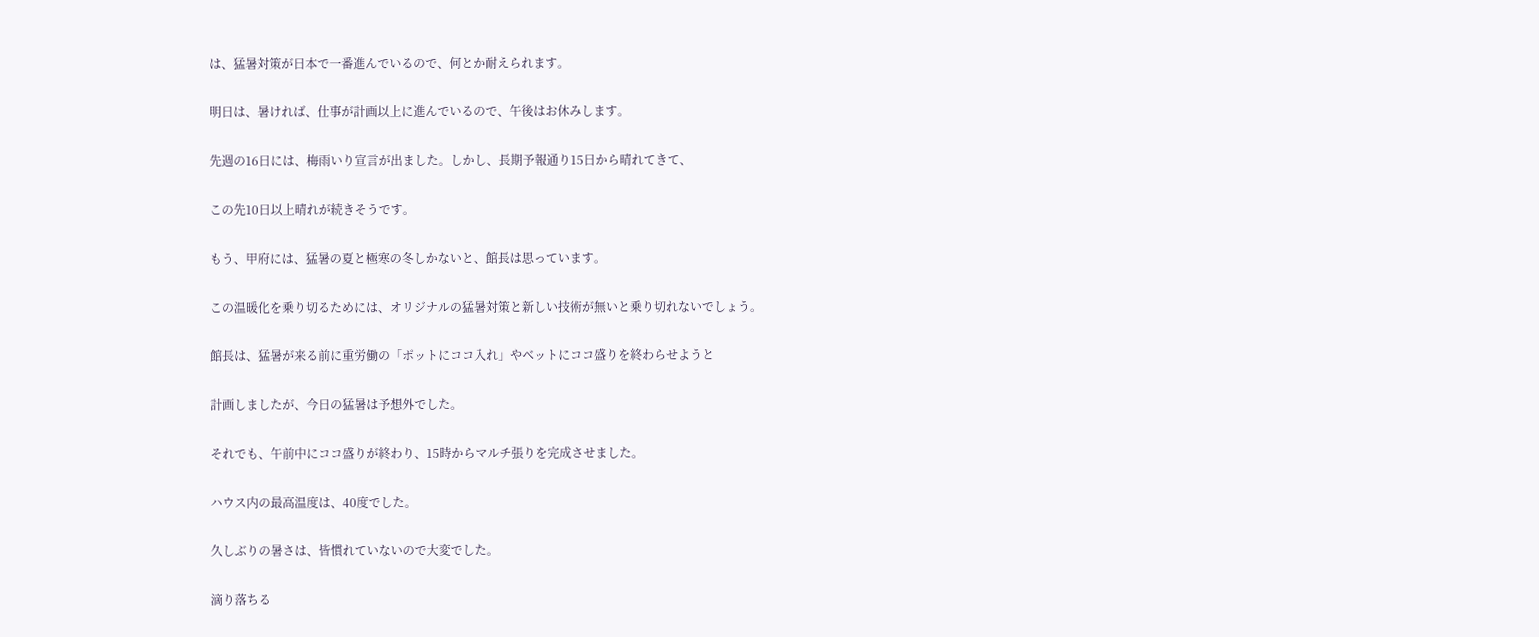は、猛暑対策が日本で一番進んでいるので、何とか耐えられます。

明日は、暑ければ、仕事が計画以上に進んでいるので、午後はお休みします。

先週の16日には、梅雨いり宣言が出ました。しかし、長期予報通り15日から晴れてきて、

この先10日以上晴れが続きそうです。

もう、甲府には、猛暑の夏と極寒の冬しかないと、館長は思っています。

この温暖化を乗り切るためには、オリジナルの猛暑対策と新しい技術が無いと乗り切れないでしょう。

館長は、猛暑が来る前に重労働の「ポットにココ入れ」やベットにココ盛りを終わらせようと

計画しましたが、今日の猛暑は予想外でした。

それでも、午前中にココ盛りが終わり、15時からマルチ張りを完成させました。

ハウス内の最高温度は、40度でした。

久しぶりの暑さは、皆慣れていないので大変でした。

滴り落ちる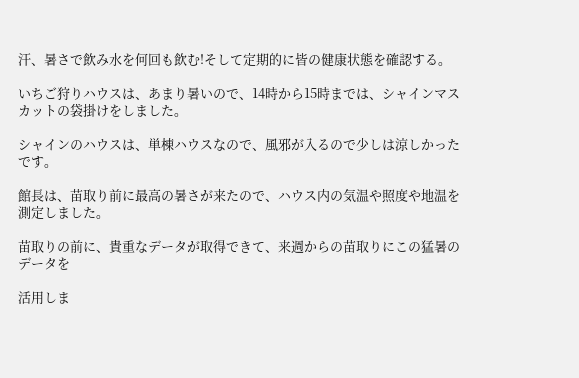汗、暑さで飲み水を何回も飲む!そして定期的に皆の健康状態を確認する。

いちご狩りハウスは、あまり暑いので、14時から15時までは、シャインマスカットの袋掛けをしました。

シャインのハウスは、単棟ハウスなので、風邪が入るので少しは涼しかったです。

館長は、苗取り前に最高の暑さが来たので、ハウス内の気温や照度や地温を測定しました。

苗取りの前に、貴重なデータが取得できて、来週からの苗取りにこの猛暑のデータを

活用しま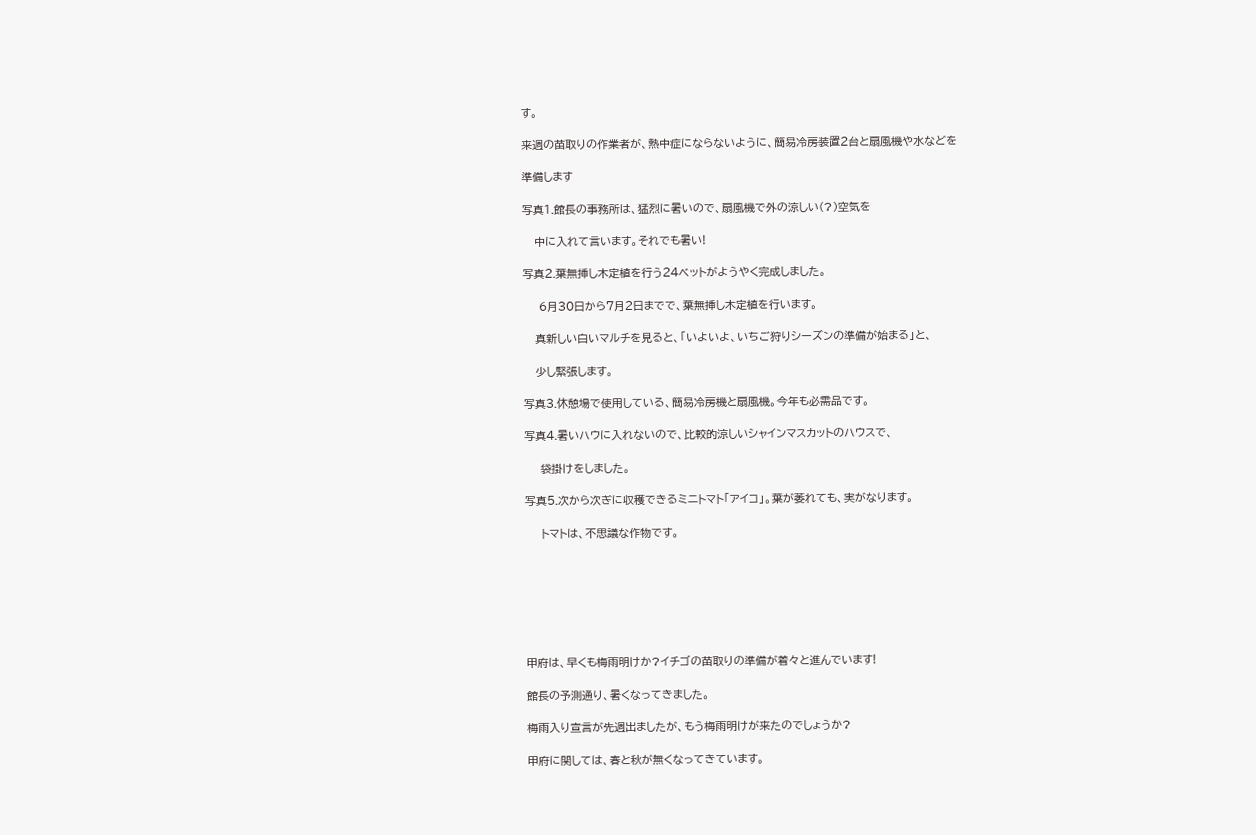す。

来週の苗取りの作業者が、熱中症にならないように、簡易冷房装置2台と扇風機や水などを

準備します

写真1.館長の事務所は、猛烈に暑いので、扇風機で外の涼しい(?)空気を

   中に入れて言います。それでも暑い!

写真2.葉無挿し木定植を行う24ベットがようやく完成しました。

    6月30日から7月2日までで、葉無挿し木定植を行います。

   真新しい白いマルチを見ると、「いよいよ、いちご狩りシーズンの準備が始まる」と、

   少し緊張します。

写真3.休憩場で使用している、簡易冷房機と扇風機。今年も必需品です。

写真4.暑いハウに入れないので、比較的涼しいシャインマスカットのハウスで、

    袋掛けをしました。

写真5.次から次ぎに収穫できるミニトマト「アイコ」。葉が萎れても、実がなります。

    トマトは、不思議な作物です。







甲府は、早くも梅雨明けか?イチゴの苗取りの準備が着々と進んでいます!

館長の予測通り、暑くなってきました。

梅雨入り宣言が先週出ましたが、もう梅雨明けが来たのでしょうか?

甲府に関しては、春と秋が無くなってきています。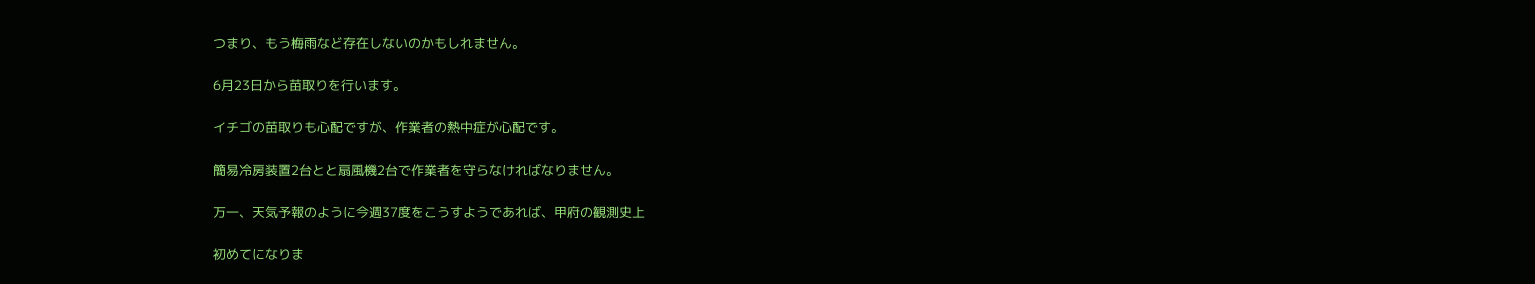つまり、もう梅雨など存在しないのかもしれません。

6月23日から苗取りを行います。

イチゴの苗取りも心配ですが、作業者の熱中症が心配です。

簡易冷房装置2台とと扇風機2台で作業者を守らなければなりません。

万一、天気予報のように今週37度をこうすようであれば、甲府の観測史上

初めてになりま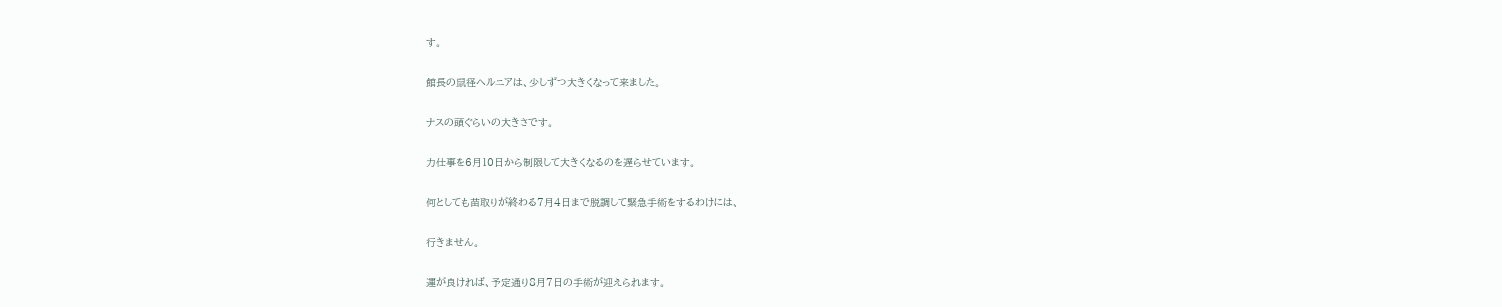す。

館長の鼠径ヘルニアは、少しずつ大きくなって来ました。

ナスの頭ぐらいの大きさです。

力仕事を6月10日から制限して大きくなるのを遅らせています。

何としても苗取りが終わる7月4日まで脱調して緊急手術をするわけには、

行きません。

運が良ければ、予定通り8月7日の手術が迎えられます。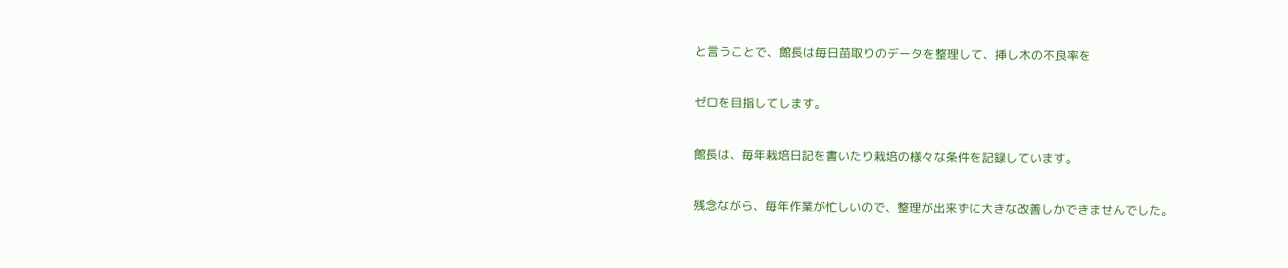と言うことで、館長は毎日苗取りのデータを整理して、挿し木の不良率を

ゼロを目指してします。

館長は、毎年栽培日記を書いたり栽培の様々な条件を記録しています。

残念ながら、毎年作業が忙しいので、整理が出来ずに大きな改善しかできませんでした。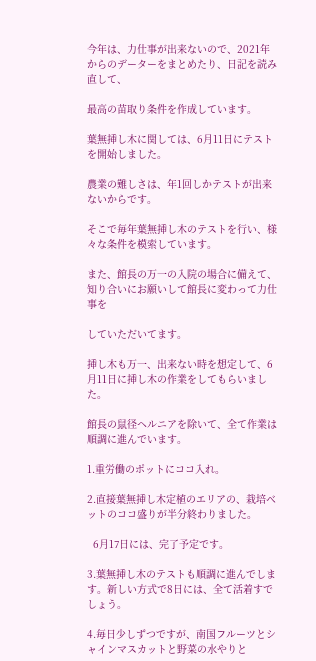今年は、力仕事が出来ないので、2021年からのデーターをまとめたり、日記を読み直して、

最高の苗取り条件を作成しています。

葉無挿し木に関しては、6月11日にテストを開始しました。

農業の難しさは、年1回しかテストが出来ないからです。

そこで毎年葉無挿し木のテストを行い、様々な条件を模索しています。

また、館長の万一の入院の場合に備えて、知り合いにお願いして館長に変わって力仕事を

していただいてます。

挿し木も万一、出来ない時を想定して、6月11日に挿し木の作業をしてもらいました。

館長の鼠径ヘルニアを除いて、全て作業は順調に進んでいます。

1.重労働のポットにココ入れ。

2.直接葉無挿し木定植のエリアの、栽培ベットのココ盛りが半分終わりました。

  6月17日には、完了予定です。

3.葉無挿し木のテストも順調に進んでします。新しい方式で8日には、全て活着すでしょう。

4.毎日少しずつですが、南国フルーツとシャインマスカットと野菜の水やりと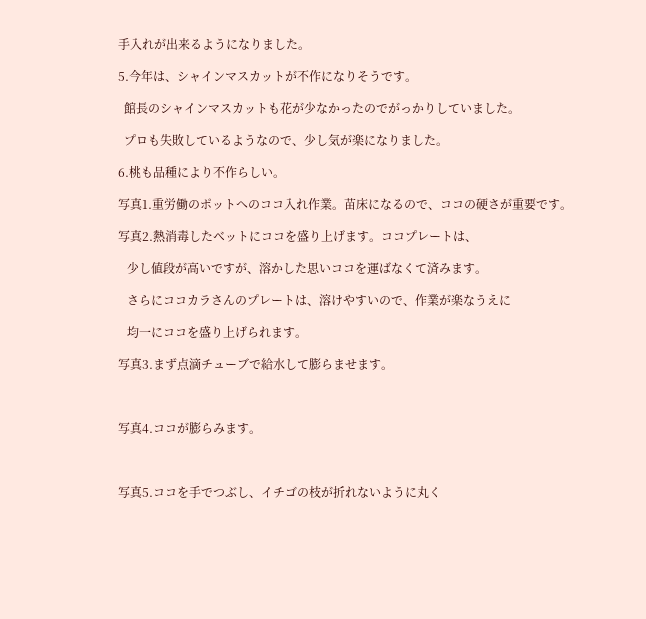手入れが出来るようになりました。

5.今年は、シャインマスカットが不作になりそうです。

  館長のシャインマスカットも花が少なかったのでがっかりしていました。

  プロも失敗しているようなので、少し気が楽になりました。

6.桃も品種により不作らしい。

写真1.重労働のポットへのココ入れ作業。苗床になるので、ココの硬さが重要です。

写真2.熱消毒したベットにココを盛り上げます。ココプレートは、

   少し値段が高いですが、溶かした思いココを運ばなくて済みます。

   さらにココカラさんのプレートは、溶けやすいので、作業が楽なうえに

   均一にココを盛り上げられます。

写真3.まず点滴チューブで給水して膨らませます。



写真4.ココが膨らみます。



写真5.ココを手でつぶし、イチゴの枝が折れないように丸く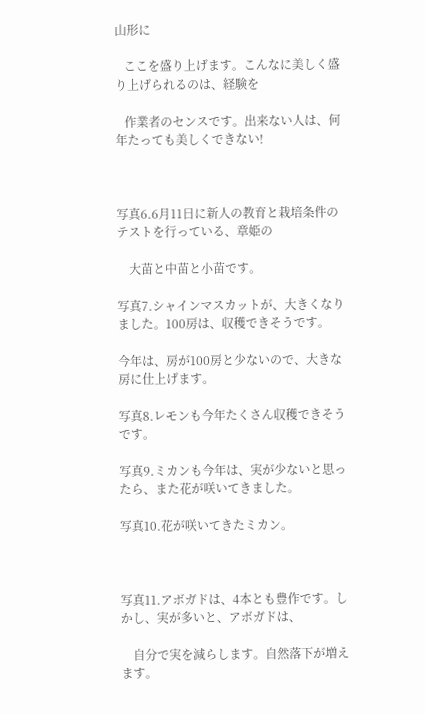山形に

   ここを盛り上げます。こんなに美しく盛り上げられるのは、経験を

   作業者のセンスです。出来ない人は、何年たっても美しくできない!



写真6.6月11日に新人の教育と栽培条件のテストを行っている、章姫の

    大苗と中苗と小苗です。

写真7.シャインマスカットが、大きくなりました。100房は、収穫できそうです。

今年は、房が100房と少ないので、大きな房に仕上げます。

写真8.レモンも今年たくさん収穫できそうです。

写真9.ミカンも今年は、実が少ないと思ったら、また花が咲いてきました。

写真10.花が咲いてきたミカン。



写真11.アボガドは、4本とも豊作です。しかし、実が多いと、アボガドは、

    自分で実を減らします。自然落下が増えます。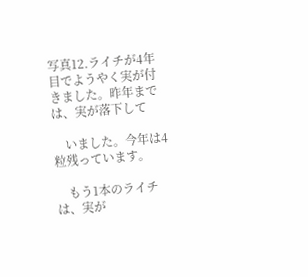写真12.ライチが4年目でようやく実が付きました。昨年までは、実が落下して

    いました。今年は4粒残っています。

    もう1本のライチは、実が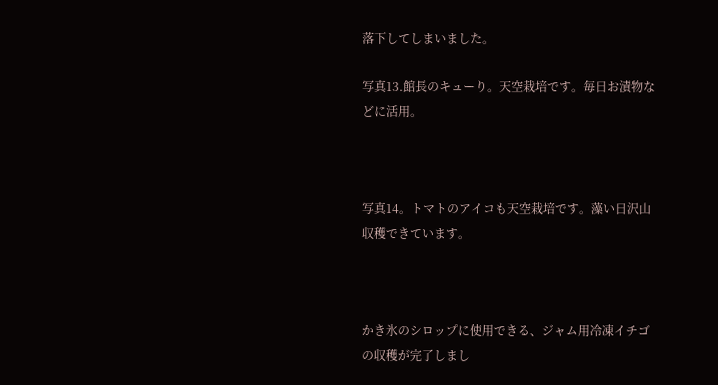落下してしまいました。

写真13.館長のキューり。天空栽培です。毎日お漬物などに活用。



写真14。トマトのアイコも天空栽培です。藻い日沢山収穫できています。



かき氷のシロップに使用できる、ジャム用冷凍イチゴの収穫が完了しまし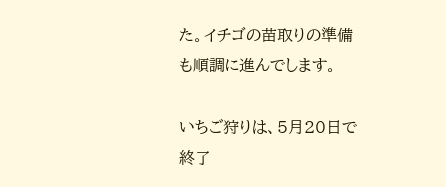た。イチゴの苗取りの準備も順調に進んでします。

いちご狩りは、5月20日で終了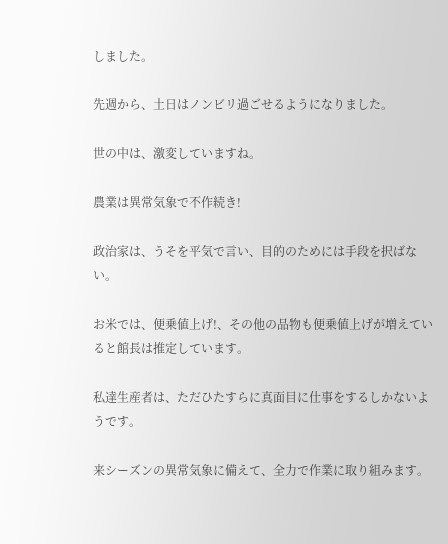しました。

先週から、土日はノンビリ過ごせるようになりました。

世の中は、激変していますね。

農業は異常気象で不作続き!

政治家は、うそを平気で言い、目的のためには手段を択ばない。

お米では、便乗値上げ!、その他の品物も便乗値上げが増えていると館長は推定しています。

私達生産者は、ただひたすらに真面目に仕事をするしかないようです。

来シーズンの異常気象に備えて、全力で作業に取り組みます。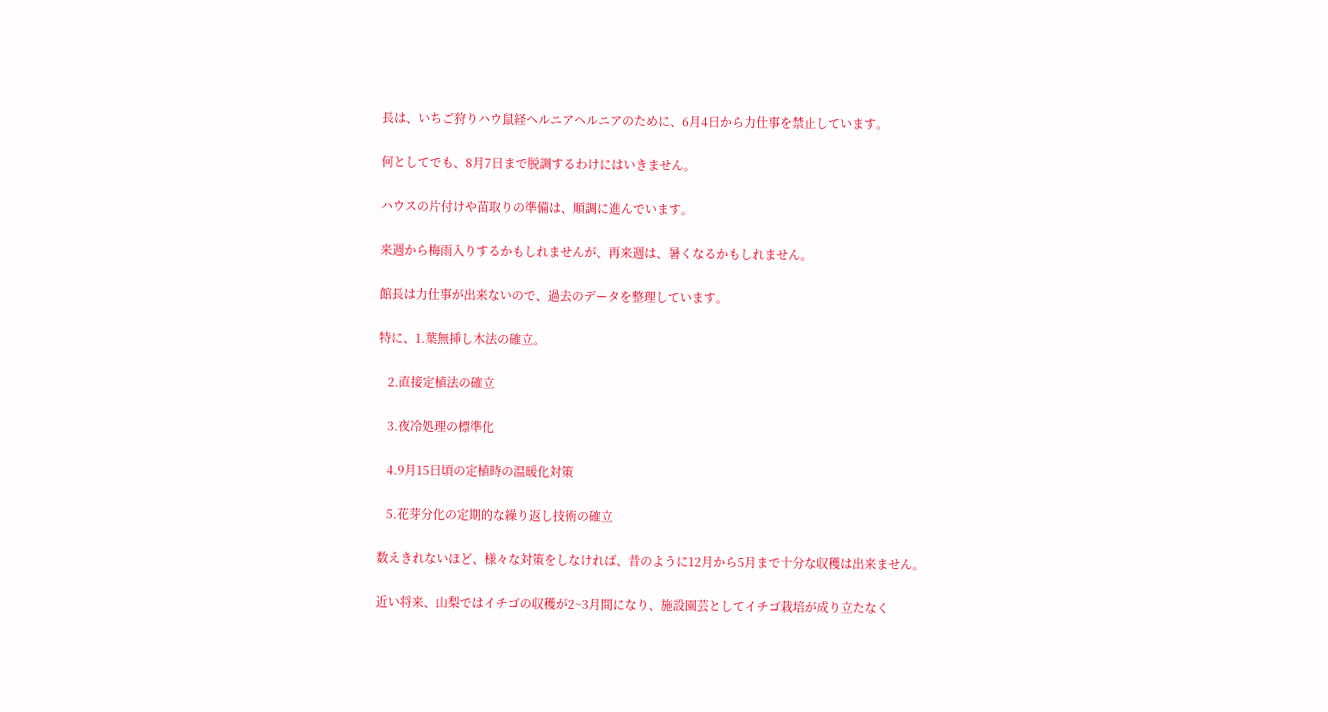長は、いちご狩りハウ鼠経ヘルニアヘルニアのために、6月4日から力仕事を禁止しています。

何としてでも、8月7日まで脱調するわけにはいきません。

ハウスの片付けや苗取りの準備は、順調に進んでいます。

来週から梅雨入りするかもしれませんが、再来週は、暑くなるかもしれません。

館長は力仕事が出来ないので、過去のデータを整理しています。

特に、1.葉無挿し木法の確立。

   2.直接定植法の確立

   3.夜冷処理の標準化

   4.9月15日頃の定植時の温暖化対策

   5.花芽分化の定期的な繰り返し技術の確立

数えきれないほど、様々な対策をしなければ、昔のように12月から5月まで十分な収穫は出来ません。

近い将来、山梨ではイチゴの収穫が2~3月間になり、施設園芸としてイチゴ栽培が成り立たなく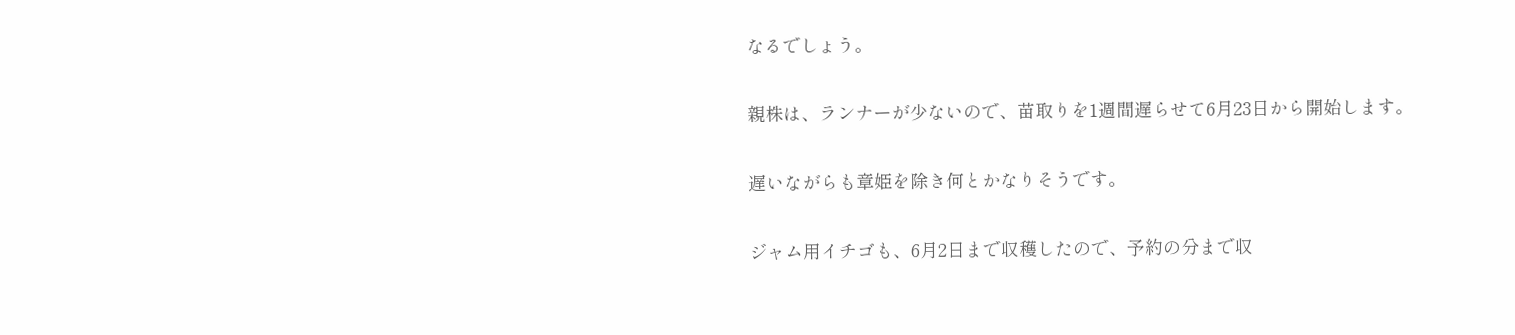なるでしょう。

親株は、ランナーが少ないので、苗取りを1週間遅らせて6月23日から開始します。

遅いながらも章姫を除き何とかなりそうです。

ジャム用イチゴも、6月2日まで収穫したので、予約の分まで収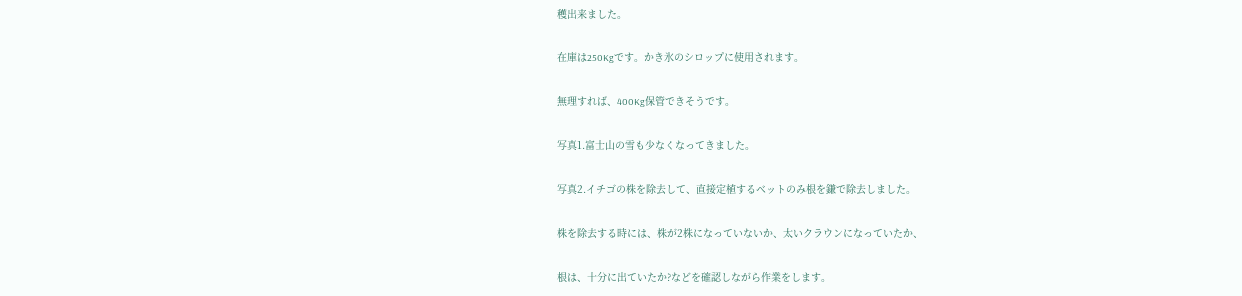穫出来ました。

在庫は250Kgです。かき氷のシロップに使用されます。

無理すれば、400Kg保管できそうです。

写真1.富士山の雪も少なくなってきました。

写真2.イチゴの株を除去して、直接定植するベットのみ根を鎌で除去しました。

株を除去する時には、株が2株になっていないか、太いクラウンになっていたか、

根は、十分に出ていたか?などを確認しながら作業をします。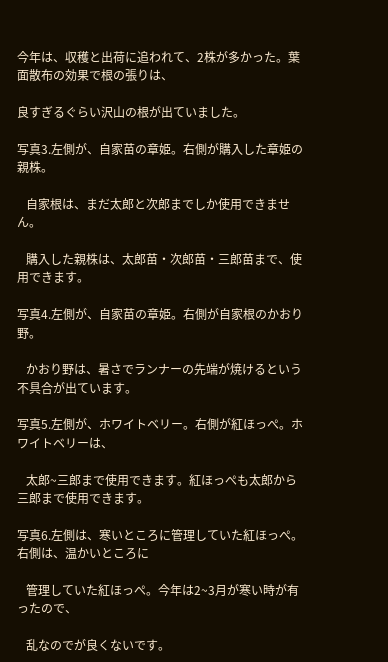今年は、収穫と出荷に追われて、2株が多かった。葉面散布の効果で根の張りは、

良すぎるぐらい沢山の根が出ていました。

写真3.左側が、自家苗の章姫。右側が購入した章姫の親株。

   自家根は、まだ太郎と次郎までしか使用できません。

   購入した親株は、太郎苗・次郎苗・三郎苗まで、使用できます。

写真4.左側が、自家苗の章姫。右側が自家根のかおり野。

   かおり野は、暑さでランナーの先端が焼けるという不具合が出ています。

写真5.左側が、ホワイトベリー。右側が紅ほっぺ。ホワイトベリーは、

   太郎~三郎まで使用できます。紅ほっぺも太郎から三郎まで使用できます。

写真6.左側は、寒いところに管理していた紅ほっぺ。右側は、温かいところに

   管理していた紅ほっぺ。今年は2~3月が寒い時が有ったので、

   乱なのでが良くないです。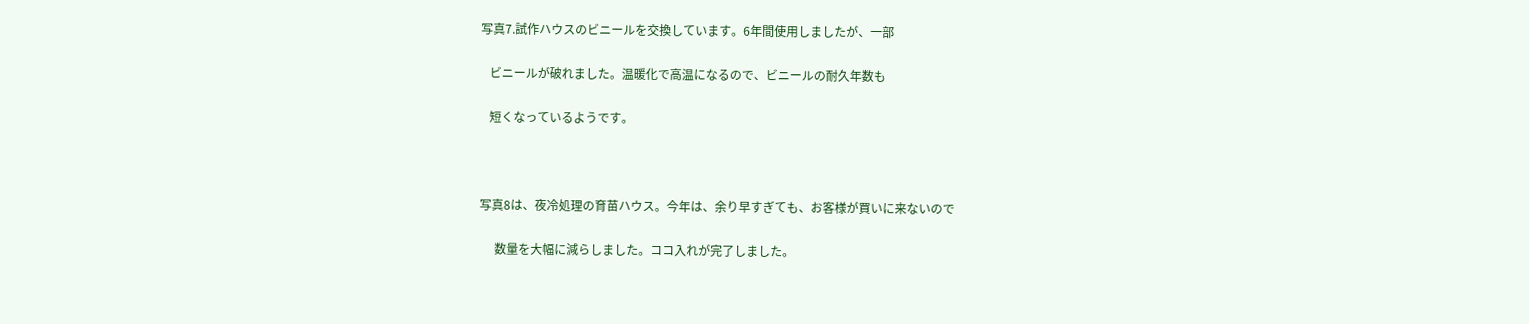写真7.試作ハウスのビニールを交換しています。6年間使用しましたが、一部

   ビニールが破れました。温暖化で高温になるので、ビニールの耐久年数も

   短くなっているようです。



写真8は、夜冷処理の育苗ハウス。今年は、余り早すぎても、お客様が買いに来ないので

     数量を大幅に減らしました。ココ入れが完了しました。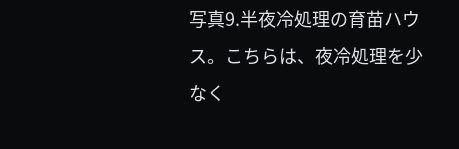写真9.半夜冷処理の育苗ハウス。こちらは、夜冷処理を少なく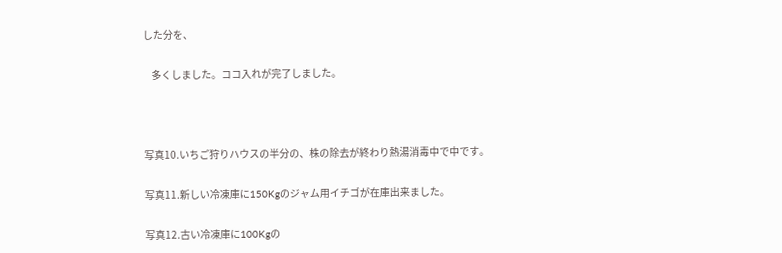した分を、

    多くしました。ココ入れが完了しました。



写真10.いちご狩りハウスの半分の、株の除去が終わり熱湯消毒中で中です。

写真11.新しい冷凍庫に150Kgのジャム用イチゴが在庫出来ました。

写真12.古い冷凍庫に100Kgの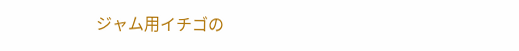ジャム用イチゴの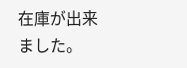在庫が出来ました。